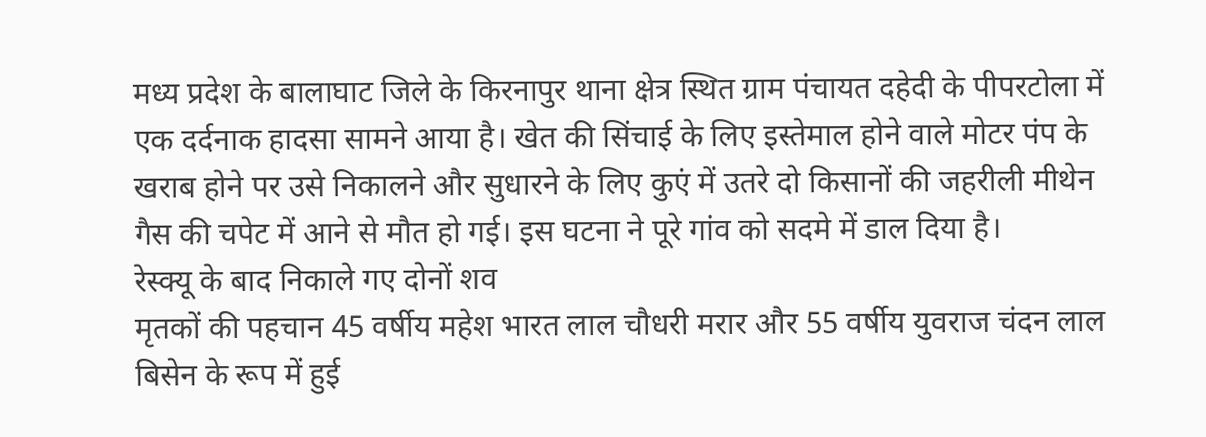मध्य प्रदेश के बालाघाट जिले के किरनापुर थाना क्षेत्र स्थित ग्राम पंचायत दहेदी के पीपरटोला में एक दर्दनाक हादसा सामने आया है। खेत की सिंचाई के लिए इस्तेमाल होने वाले मोटर पंप के खराब होने पर उसे निकालने और सुधारने के लिए कुएं में उतरे दो किसानों की जहरीली मीथेन गैस की चपेट में आने से मौत हो गई। इस घटना ने पूरे गांव को सदमे में डाल दिया है।
रेस्क्यू के बाद निकाले गए दोनों शव
मृतकों की पहचान 45 वर्षीय महेश भारत लाल चौधरी मरार और 55 वर्षीय युवराज चंदन लाल बिसेन के रूप में हुई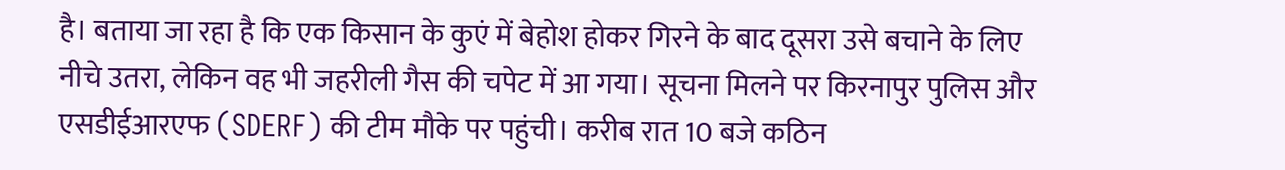है। बताया जा रहा है कि एक किसान के कुएं में बेहोश होकर गिरने के बाद दूसरा उसे बचाने के लिए नीचे उतरा, लेकिन वह भी जहरीली गैस की चपेट में आ गया। सूचना मिलने पर किरनापुर पुलिस और एसडीईआरएफ (SDERF) की टीम मौके पर पहुंची। करीब रात 10 बजे कठिन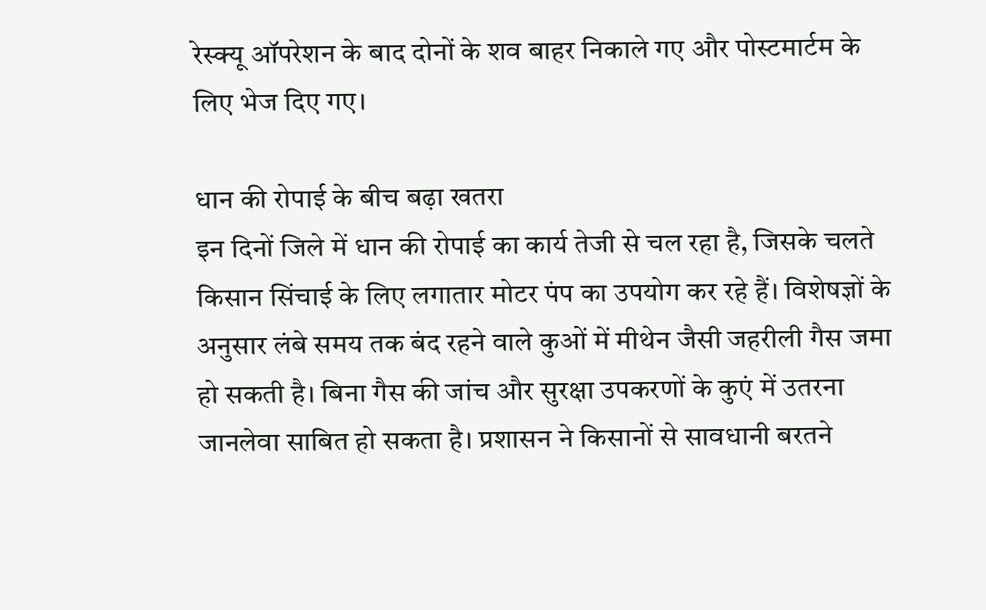रेस्क्यू ऑपरेशन के बाद दोनों के शव बाहर निकाले गए और पोस्टमार्टम के लिए भेज दिए गए।

धान की रोपाई के बीच बढ़ा खतरा
इन दिनों जिले में धान की रोपाई का कार्य तेजी से चल रहा है, जिसके चलते किसान सिंचाई के लिए लगातार मोटर पंप का उपयोग कर रहे हैं। विशेषज्ञों के अनुसार लंबे समय तक बंद रहने वाले कुओं में मीथेन जैसी जहरीली गैस जमा हो सकती है। बिना गैस की जांच और सुरक्षा उपकरणों के कुएं में उतरना जानलेवा साबित हो सकता है। प्रशासन ने किसानों से सावधानी बरतने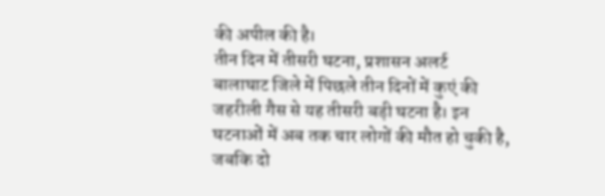की अपील की है।
तीन दिन में तीसरी घटना, प्रशासन अलर्ट
बालाघाट जिले में पिछले तीन दिनों में कुएं की जहरीली गैस से यह तीसरी बड़ी घटना है। इन घटनाओं में अब तक चार लोगों की मौत हो चुकी है, जबकि दो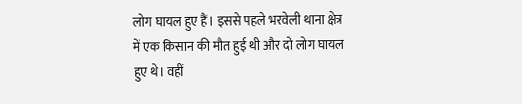लोग घायल हुए हैं। इससे पहले भरवेली थाना क्षेत्र में एक किसान की मौत हुई थी और दो लोग घायल हुए थे। वहीं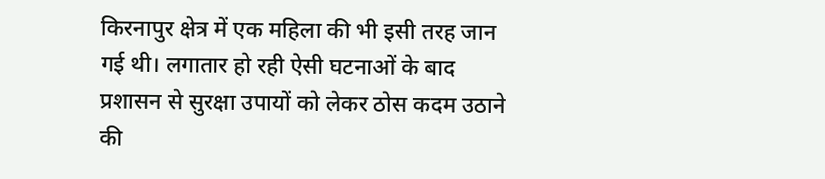किरनापुर क्षेत्र में एक महिला की भी इसी तरह जान गई थी। लगातार हो रही ऐसी घटनाओं के बाद प्रशासन से सुरक्षा उपायों को लेकर ठोस कदम उठाने की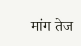मांग तेज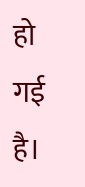हो गई है।